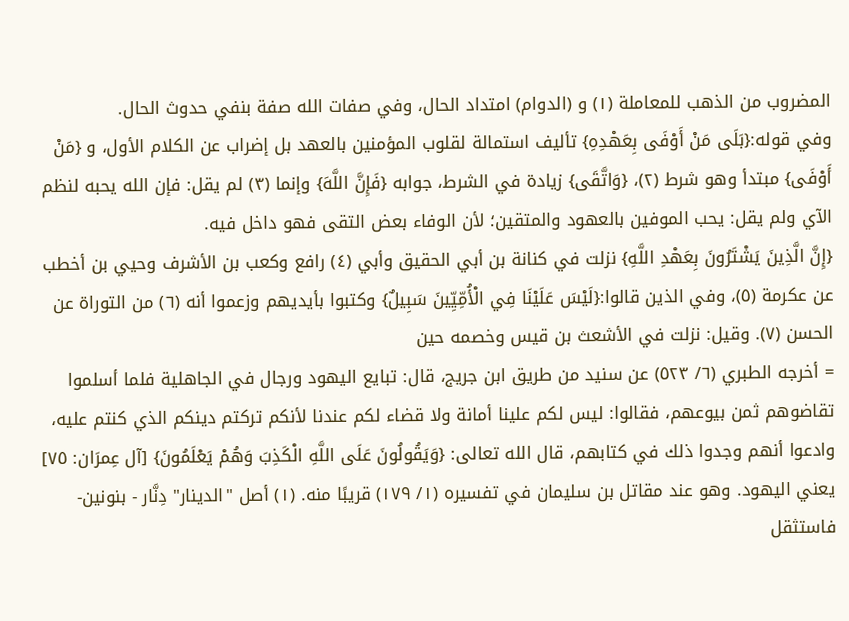المضروب من الذهب للمعاملة (١) و (الدوام) امتداد الحال، وفي صفات الله صفة بنفي حدوث الحال.
وفي قوله:{بَلَى مَنْ أَوْفَى بِعَهْدِهِ} تأليف استمالة لقلوب المؤمنين بالعهد بل إضراب عن الكلام الأول، و {مَنْ أَوْفَى} مبتدأ وهو شرط (٢)، {وَاتَّقَى} زيادة في الشرط، جوابه {فَإِنَّ اللَّهَ} وإنما (٣) لم يقل: فإن الله يحبه لنظم الآي ولم يقل: يحب الموفين بالعهود والمتقين؛ لأن الوفاء بعض التقى فهو داخل فيه.
{إِنَّ الَّذِينَ يَشْتَرُونَ بِعَهْدِ اللَّهِ} نزلت في كنانة بن أبي الحقيق وأبي (٤) رافع وكعب بن الأشرف وحيي بن أخطب عن عكرمة (٥)، وفي الذين قالوا:{لَيْسَ عَلَيْنَا فِي الْأُمِّيِّينَ سَبِيلٌ} وكتبوا بأيديهم وزعموا أنه (٦) من التوراة عن الحسن (٧). وقيل: نزلت في الأشعث بن قيس وخصمه حين
= أخرجه الطبري (٦/ ٥٢٣) عن سنيد من طريق ابن جريج، قال: تبايع اليهود ورجال في الجاهلية فلما أسلموا تقاضوهم ثمن بيوعهم، فقالوا: ليس لكم علينا أمانة ولا قضاء لكم عندنا لأنكم تركتم دينكم الذي كنتم عليه، وادعوا أنهم وجدوا ذلك في كتابهم، قال الله تعالى: {وَيَقُولُونَ عَلَى اللَّهِ الْكَذِبَ وَهُمْ يَعْلَمُونَ} [آل عِمرَان: ٧٥] يعني اليهود. وهو عند مقاتل بن سليمان في تفسيره (١/ ١٧٩) قريبًا منه. (١) أصل "الدينار" دِنَّار - بنونين- فاستثقل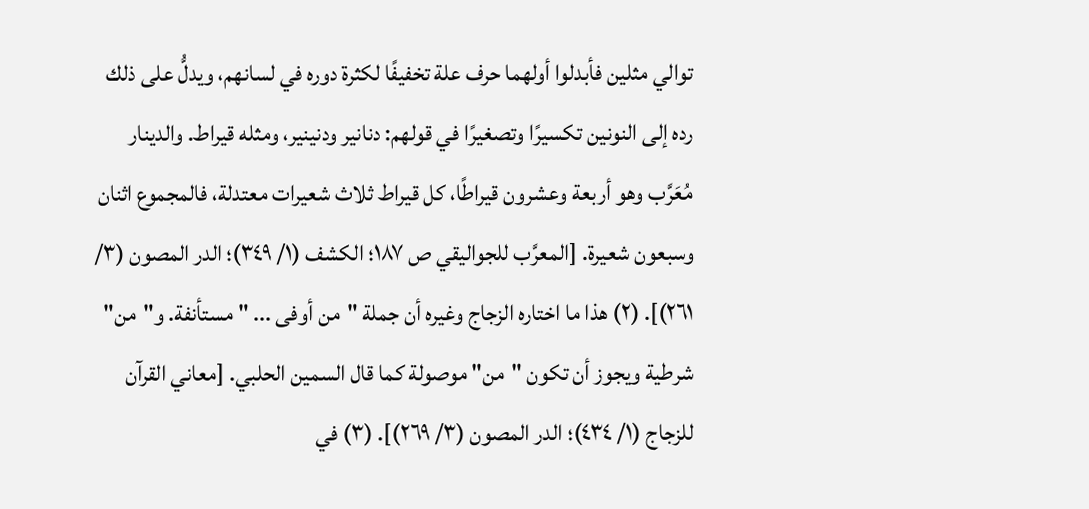توالي مثلين فأبدلوا أولهما حرف علة تخفيفًا لكثرة دوره في لسانهم، ويدلُّ على ذلك رده إلى النونين تكسيرًا وتصغيرًا في قولهم: دنانير ودنينير، ومثله قيراط. والدينار مُعَرَّب وهو أربعة وعشرون قيراطًا، كل قيراط ثلاث شعيرات معتدلة، فالمجموع اثنان وسبعون شعيرة. [المعرَّب للجواليقي ص ١٨٧؛ الكشف (١/ ٣٤٩)؛ الدر المصون (٣/ ٢٦١)]. (٢) هذا ما اختاره الزجاج وغيره أن جملة "من أوفى ... " مستأنفة. و"من" شرطية ويجوز أن تكون "من" موصولة كما قال السمين الحلبي. [معاني القرآن للزجاج (١/ ٤٣٤)؛ الدر المصون (٣/ ٢٦٩)]. (٣) في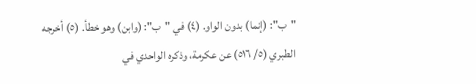"ب": (إنما) بدون الواو. (٤) في "ب": (وابن) وهو خطأ. (٥) أخرجه الطبري (٥/ ٥١٦) عن عكرمة، وذكره الواحدي في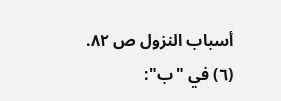أسباب النزول ص ٨٢. (٦) في "ب":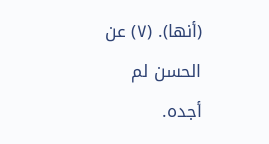(أنها). (٧) عن الحسن لم أجده.